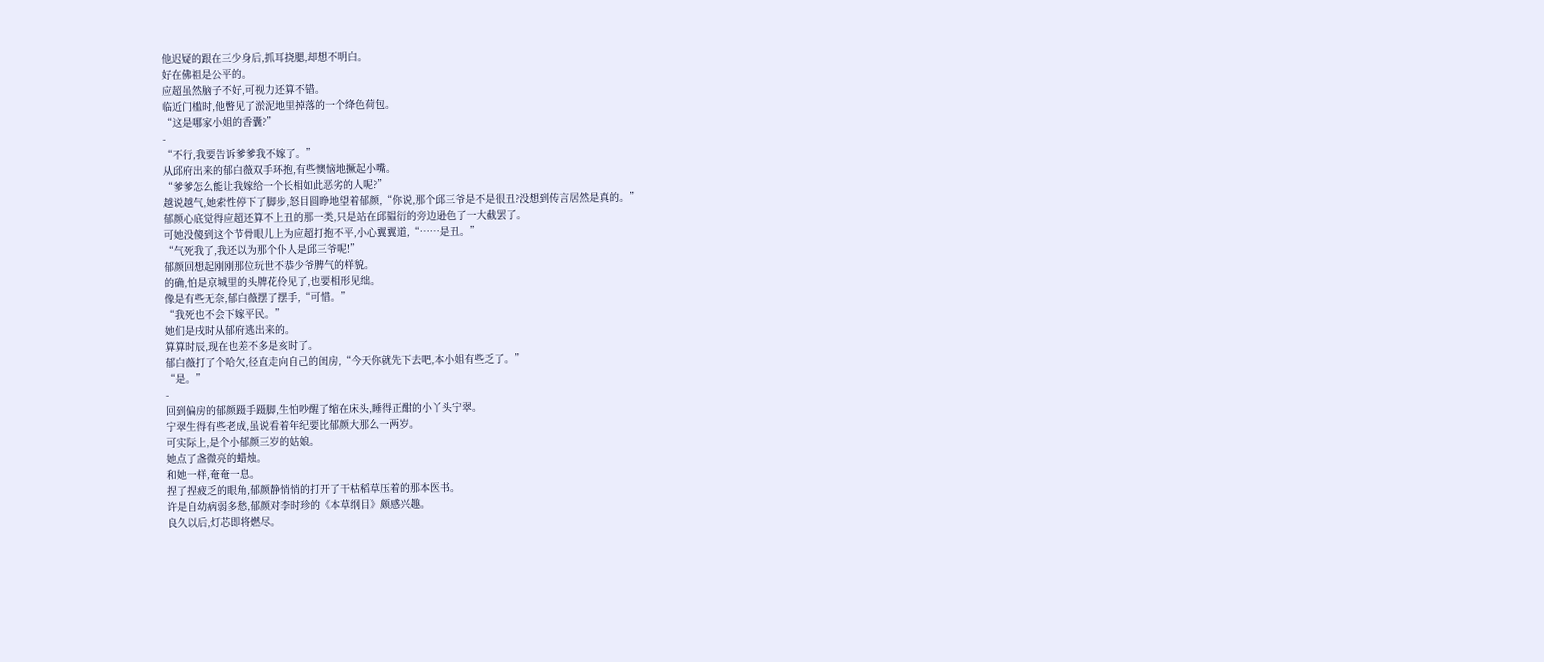他迟疑的跟在三少身后,抓耳挠腮,却想不明白。
好在佛祖是公平的。
应超虽然脑子不好,可视力还算不错。
临近门槛时,他瞥见了淤泥地里掉落的一个绛色荷包。
“这是哪家小姐的香囊?”
-
“不行,我要告诉爹爹我不嫁了。”
从邱府出来的郁白薇双手环抱,有些懊恼地撅起小嘴。
“爹爹怎么能让我嫁给一个长相如此恶劣的人呢?”
越说越气,她索性停下了脚步,怒目圆睁地望着郁颜,“你说,那个邱三爷是不是很丑?没想到传言居然是真的。”
郁颜心底觉得应超还算不上丑的那一类,只是站在邱韫衍的旁边逊色了一大截罢了。
可她没傻到这个节骨眼儿上为应超打抱不平,小心翼翼道,“……是丑。”
“气死我了,我还以为那个仆人是邱三爷呢!”
郁颜回想起刚刚那位玩世不恭少爷脾气的样貌。
的确,怕是京城里的头牌花伶见了,也要相形见绌。
像是有些无奈,郁白薇摆了摆手,“可惜。”
“我死也不会下嫁平民。”
她们是戌时从郁府逃出来的。
算算时辰,现在也差不多是亥时了。
郁白薇打了个哈欠,径直走向自己的闺房,“今天你就先下去吧,本小姐有些乏了。”
“是。”
-
回到偏房的郁颜蹑手蹑脚,生怕吵醒了缩在床头,睡得正酣的小丫头宁翠。
宁翠生得有些老成,虽说看着年纪要比郁颜大那么一两岁。
可实际上,是个小郁颜三岁的姑娘。
她点了盏微亮的蜡烛。
和她一样,奄奄一息。
捏了捏疲乏的眼角,郁颜静悄悄的打开了干枯稻草压着的那本医书。
许是自幼病弱多愁,郁颜对李时珍的《本草纲目》颇感兴趣。
良久以后,灯芯即将燃尽。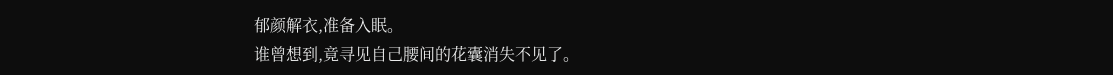郁颜解衣,准备入眠。
谁曾想到,竟寻见自己腰间的花囊消失不见了。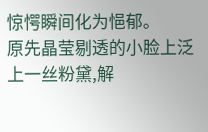惊愕瞬间化为悒郁。
原先晶莹剔透的小脸上泛上一丝粉黛,解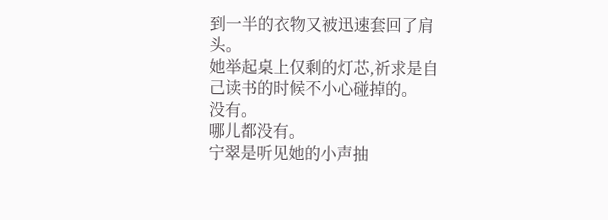到一半的衣物又被迅速套回了肩头。
她举起桌上仅剩的灯芯,祈求是自己读书的时候不小心碰掉的。
没有。
哪儿都没有。
宁翠是听见她的小声抽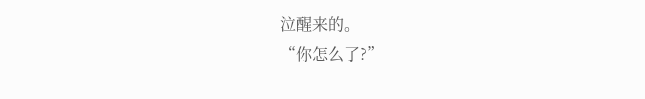泣醒来的。
“你怎么了?”